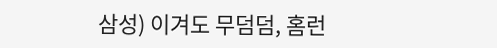삼성) 이겨도 무덤덤, 홈런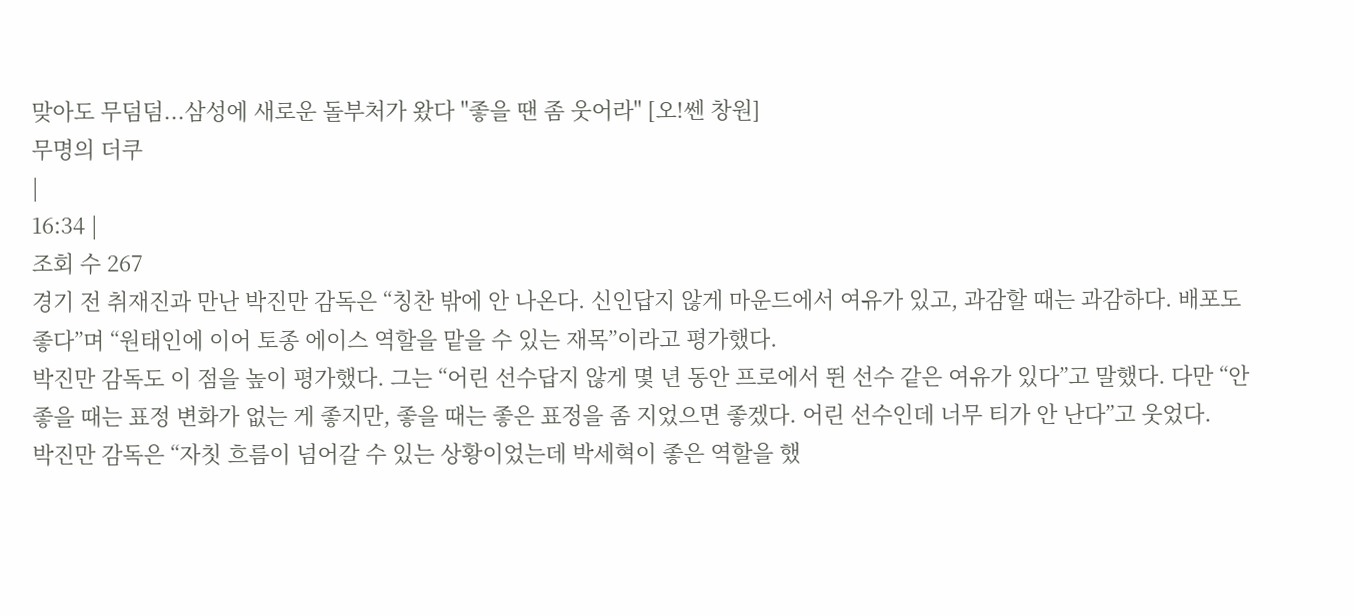맞아도 무덤덤...삼성에 새로운 돌부처가 왔다 "좋을 땐 좀 웃어라" [오!쎈 창원]
무명의 더쿠
|
16:34 |
조회 수 267
경기 전 취재진과 만난 박진만 감독은 “칭찬 밖에 안 나온다. 신인답지 않게 마운드에서 여유가 있고, 과감할 때는 과감하다. 배포도 좋다”며 “원태인에 이어 토종 에이스 역할을 맡을 수 있는 재목”이라고 평가했다.
박진만 감독도 이 점을 높이 평가했다. 그는 “어린 선수답지 않게 몇 년 동안 프로에서 뛴 선수 같은 여유가 있다”고 말했다. 다만 “안 좋을 때는 표정 변화가 없는 게 좋지만, 좋을 때는 좋은 표정을 좀 지었으면 좋겠다. 어린 선수인데 너무 티가 안 난다”고 웃었다.
박진만 감독은 “자칫 흐름이 넘어갈 수 있는 상황이었는데 박세혁이 좋은 역할을 했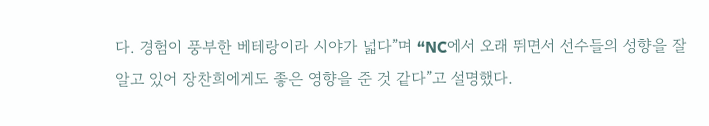다. 경험이 풍부한 베테랑이라 시야가 넓다”며 “NC에서 오래 뛰면서 선수들의 성향을 잘 알고 있어 장찬희에게도 좋은 영향을 준 것 같다”고 설명했다.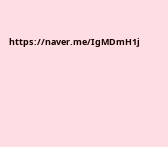https://naver.me/IgMDmH1j